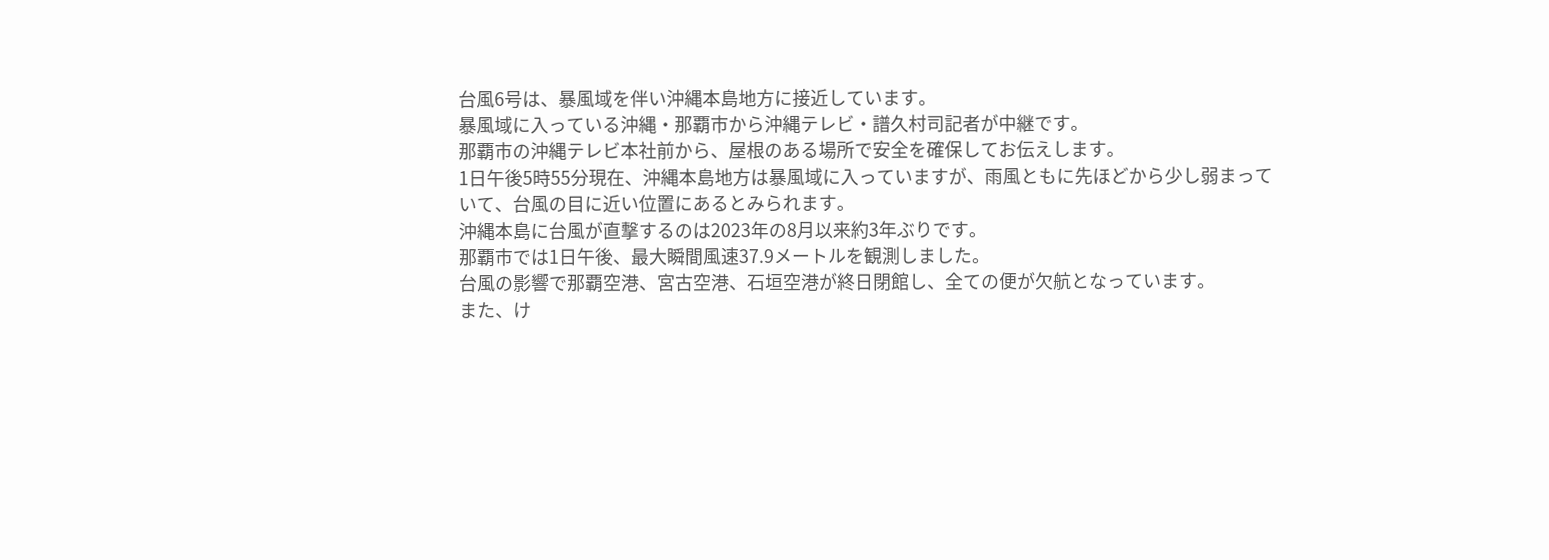台風6号は、暴風域を伴い沖縄本島地方に接近しています。
暴風域に入っている沖縄・那覇市から沖縄テレビ・譜久村司記者が中継です。
那覇市の沖縄テレビ本社前から、屋根のある場所で安全を確保してお伝えします。
1日午後5時55分現在、沖縄本島地方は暴風域に入っていますが、雨風ともに先ほどから少し弱まっていて、台風の目に近い位置にあるとみられます。
沖縄本島に台風が直撃するのは2023年の8月以来約3年ぶりです。
那覇市では1日午後、最大瞬間風速37.9メートルを観測しました。
台風の影響で那覇空港、宮古空港、石垣空港が終日閉館し、全ての便が欠航となっています。
また、け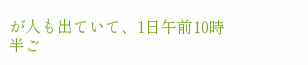が人も出ていて、1日午前10時半ご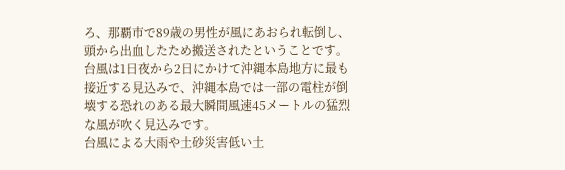ろ、那覇市で89歳の男性が風にあおられ転倒し、頭から出血したため搬送されたということです。
台風は1日夜から2日にかけて沖縄本島地方に最も接近する見込みで、沖縄本島では一部の電柱が倒壊する恐れのある最大瞬間風速45メートルの猛烈な風が吹く見込みです。
台風による大雨や土砂災害低い土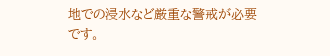地での浸水など厳重な警戒が必要です。